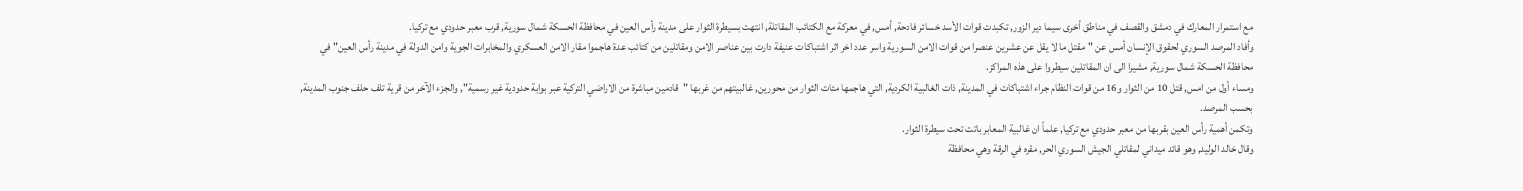مع استمرار المعارك في دمشق والقصف في مناطق أخرى سيما دير الزور, تكبدت قوات الأسد خسائر فادحة, أمس, في معركة مع الكتائب المقاتلة, انتهت بسيطرة الثوار على مدينة رأس العين في محافظة الحسكة شمال سورية, قرب معبر حدودي مع تركيا.
وأفاد المرصد السوري لحقوق الإنسان أمس عن "مقتل ما لا يقل عن عشرين عنصرا من قوات الامن السورية واسر عدد اخر اثر اشتباكات عنيفة دارت بين عناصر الامن ومقاتلين من كتائب عدة هاجموا مقار الامن العسكري والمخابرات الجوية وامن الدولة في مدينة رأس العين" في محافظة الحسكة شمال سورية, مشيرا الى ان المقاتلين سيطروا على هذه المراكز.
ومساء أول من امس, قتل 10 من الثوار و16 من قوات النظام جراء اشتباكات في المدينة, ذات الغالبية الكردية, التي هاجمها مئات الثوار من محورين, غالبيتهم من غربها "قادمين مباشرة من الاراضي التركية عبر بوابة حدودية غير رسمية", والجزء الآخر من قرية تلف حلف جنوب المدينة, بحسب المرصد.
وتكمن أهمية رأس العين بقربها من معبر حدودي مع تركيا, علماً ان غالبية المعابر باتت تحت سيطرة الثوار.
وقال خالد الوليد, وهو قائد ميداني لمقاتلي الجيش السوري الحر, مقره في الرقة وهي محافظة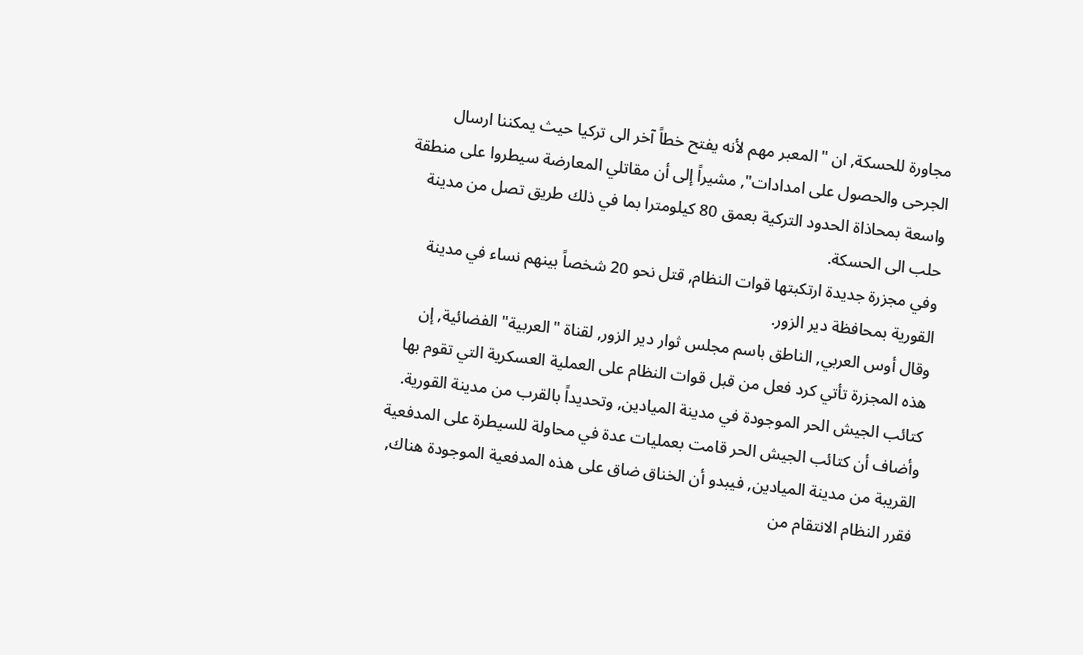مجاورة للحسكة, ان "المعبر مهم لأنه يفتح خطاً آخر الى تركيا حيث يمكننا ارسال الجرحى والحصول على امدادات", مشيراً إلى أن مقاتلي المعارضة سيطروا على منطقة واسعة بمحاذاة الحدود التركية بعمق 80 كيلومترا بما في ذلك طريق تصل من مدينة حلب الى الحسكة.
وفي مجزرة جديدة ارتكبتها قوات النظام, قتل نحو 20 شخصاً بينهم نساء في مدينة القورية بمحافظة دير الزور.
وقال أوس العربي, الناطق باسم مجلس ثوار دير الزور, لقناة "العربية" الفضائية, إن هذه المجزرة تأتي كرد فعل من قبل قوات النظام على العملية العسكرية التي تقوم بها كتائب الجيش الحر الموجودة في مدينة الميادين, وتحديداً بالقرب من مدينة القورية.
وأضاف أن كتائب الجيش الحر قامت بعمليات عدة في محاولة للسيطرة على المدفعية القريبة من مدينة الميادين, فيبدو أن الخناق ضاق على هذه المدفعية الموجودة هناك, فقرر النظام الانتقام من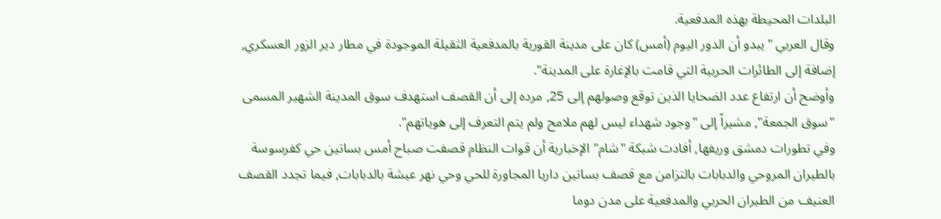البلدات المحيطة بهذه المدفعية.
وقال العربي "يبدو أن الدور اليوم (أمس) كان على مدينة القورية بالمدفعية الثقيلة الموجودة في مطار دير الزور العسكري, إضافة إلى الطائرات الحربية التي قامت بالإغارة على المدينة".
وأوضح أن ارتفاع عدد الضحايا الذين توقع وصولهم إلى 25, مرده إلى أن القصف استهدف سوق المدينة الشهير المسمى "سوق الجمعة", مشيراً إلى "وجود شهداء ليس لهم ملامح ولم يتم التعرف إلى هوياتهم".
وفي تطورات دمشق وريفها, أفادت شبكة "شام" الإخبارية أن قوات النظام قصفت صباح أمس بساتين حي كفرسوسة بالطيران المروحي والدبابات بالتزامن مع قصف بساتين داريا المجاورة للحي وحي نهر عيشة بالدبابات, فيما تجدد القصف العنيف من الطيران الحربي والمدفعية على مدن دوما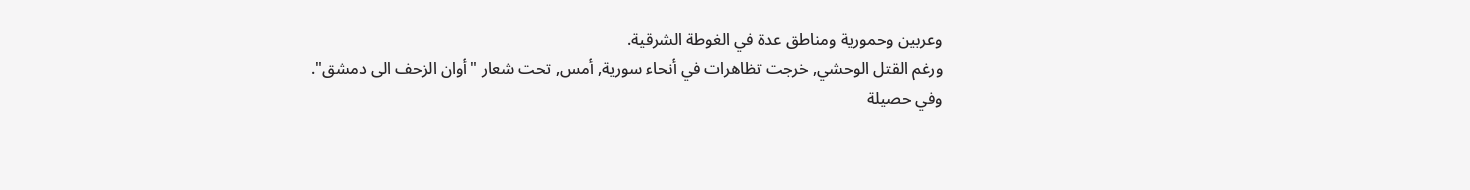وعربين وحمورية ومناطق عدة في الغوطة الشرقية.
ورغم القتل الوحشي, خرجت تظاهرات في أنحاء سورية, أمس, تحت شعار "أوان الزحف الى دمشق".
وفي حصيلة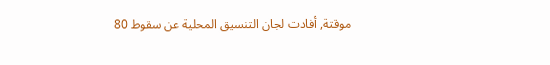موقتة, أفادت لجان التنسيق المحلية عن سقوط 80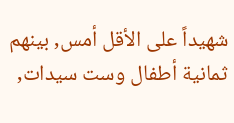شهيداً على الأقل أمس, بينهم ثمانية أطفال وست سيدات,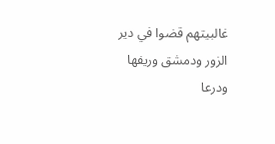غالبيتهم قضوا في دير الزور ودمشق وريفها ودرعا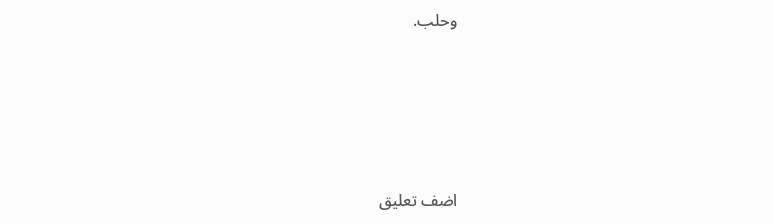وحلب.









اضف تعليق